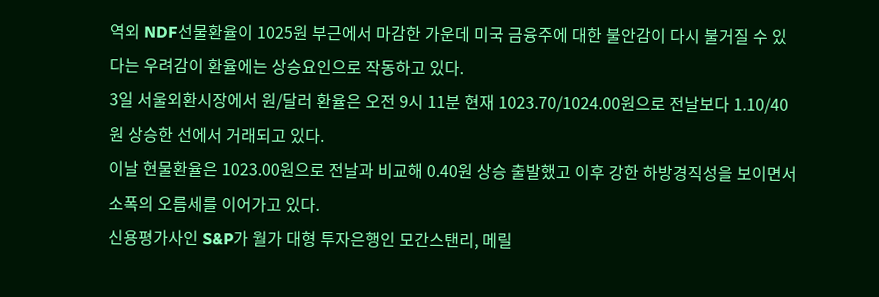역외 NDF선물환율이 1025원 부근에서 마감한 가운데 미국 금융주에 대한 불안감이 다시 불거질 수 있다는 우려감이 환율에는 상승요인으로 작동하고 있다.
3일 서울외환시장에서 원/달러 환율은 오전 9시 11분 현재 1023.70/1024.00원으로 전날보다 1.10/40원 상승한 선에서 거래되고 있다.
이날 현물환율은 1023.00원으로 전날과 비교해 0.40원 상승 출발했고 이후 강한 하방경직성을 보이면서 소폭의 오름세를 이어가고 있다.
신용평가사인 S&P가 월가 대형 투자은행인 모간스탠리, 메릴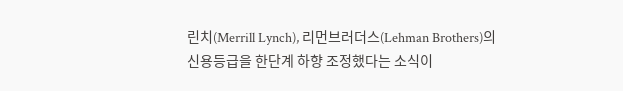린치(Merrill Lynch), 리먼브러더스(Lehman Brothers)의 신용등급을 한단계 하향 조정했다는 소식이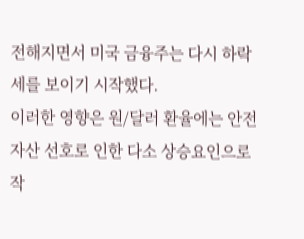전해지면서 미국 금융주는 다시 하락세를 보이기 시작했다.
이러한 영향은 원/달러 환율에는 안전자산 선호로 인한 다소 상승요인으로 작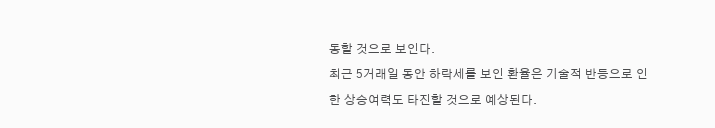동할 것으로 보인다.
최근 5거래일 동안 하락세를 보인 환율은 기술적 반등으로 인한 상승여력도 타진할 것으로 예상된다.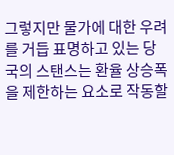그렇지만 물가에 대한 우려를 거듭 표명하고 있는 당국의 스탠스는 환율 상승폭을 제한하는 요소로 작동할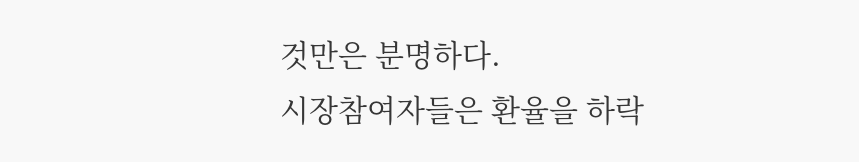것만은 분명하다.
시장참여자들은 환율을 하락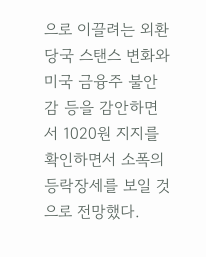으로 이끌려는 외환당국 스탠스 변화와 미국 금융주 불안감 등을 감안하면서 1020원 지지를 확인하면서 소폭의 등락장세를 보일 것으로 전망했다.